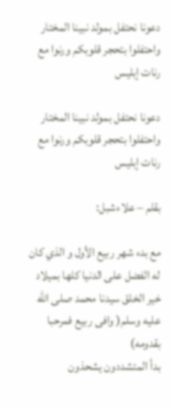دعونا نحتفل بمولد نبينا المختار واحتفلوا بتحجر قلوبكم ورنوا مع رنات إبليس

دعونا نحتفل بمولد نبينا المختار واحتفلوا بتحجر قلوبكم ورنوا مع رنات إبليس

بقلم – علاءشبل:

مع بدء شهر ربيع الأول و الذي كان له الفضل على الدنيا كلها بميلاد خير الخلق سيدنا محمد صلى الله عليه وسلم( وافى ربيع فمرحبا بقدومه)
بدأ المتشددون يشحذون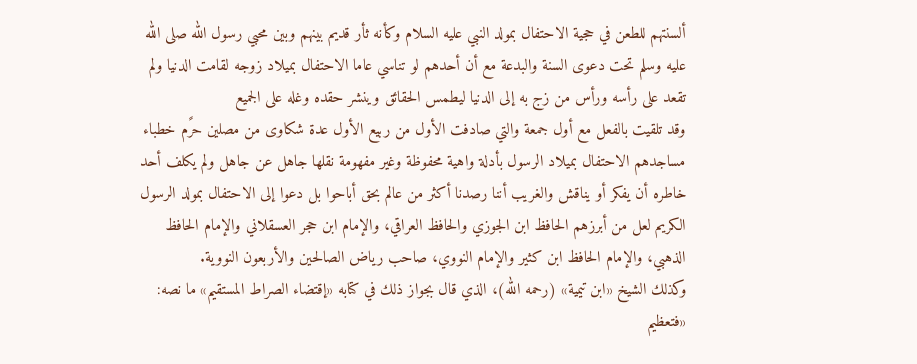ألسنتهم للطعن في حجية الاحتفال بمولد النبي عليه السلام وكأنه ثأر قديم بينهم وبين محبي رسول الله صلى الله عليه وسلم تحت دعوى السنة والبدعة مع أن أحدهم لو تناسي عاما الاحتفال بميلاد زوجه لقامت الدنيا ولم تقعد على رأسه ورأس من زج به إلى الدنيا ليطمس الحقائق وينشر حقده وغله على الجميع
وقد تلقيت بالفعل مع أول جمعة والتي صادفت الأول من ربيع الأول عدة شكاوى من مصلين حرًم خطباء مساجدهم الاحتفال بميلاد الرسول بأدلة واهية محفوظة وغير مفهومة نقلها جاهل عن جاهل ولم يكلف أحد خاطره أن يفكر أو يناقش والغريب أننا رصدنا أكثر من عالم بحق أباحوا بل دعوا إلى الاحتفال بمولد الرسول الكريم لعل من أبرزهم الحافظ ابن الجوزي والحافظ العراقي، والإمام ابن حجر العسقلاني والإمام الحافظ الذهبي، والإمام الحافظ ابن كثير والإمام النووي، صاحب رياض الصالحين والأربعون النووية.
وكذلك الشيخ «ابن تيمية» (رحمه الله)، الذي قال بجواز ذلك في كتابه «إقتضاء الصراط المستقيم» ما نصه: «فتعظيم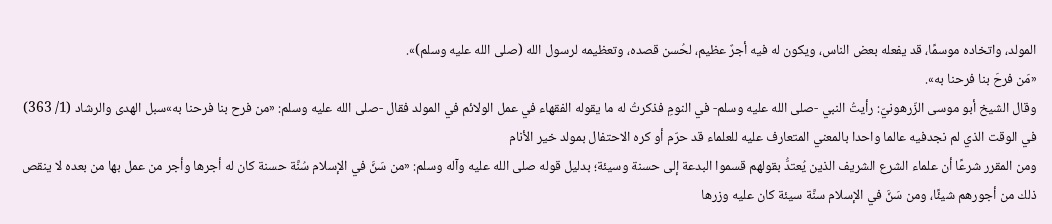المولد، واتخاده موسمًا، قد يفعله بعض الناس، ويكون له فيه أجرٌ عظيم، لحُسن قصده، وتعظيمه لرسول الله (صلى الله عليه وسلم)».
«مَن فرحَ بنا فرحنا به».
وقال الشيخ أبو موسى الزّرهونيّ: رأيتُ النبي -صلى الله عليه وسلم- في النومِ فذكرتُ له ما يقوله الفقهاء في عمل الولائم في المولد فقال -صلى الله عليه وسلم: «من فرح بنا فرحنا به»سبل الهدى والرشاد (1/ 363) في الوقت الذي لم نجدفيه عالما واحدا بالمعني المتعارف عليه للعلماء قد حرّم أو كره الاحتفال بمولد خير الأنام
ومن المقرر شرعًا أن علماء الشرع الشريف الذين يُعتدُّ بقولهم قسموا البدعة إلى حسنة وسيئة؛ بدليل قوله صلى الله عليه وآله وسلم: «من سَنَّ في الإسلام سُنَّة حسنة كان له أجرها وأجر من عمل بها من بعده لا ينقص ذلك من أجورهم شيئًا، ومن سَنَّ في الإسلام سنَّة سيئة كان عليه وزرها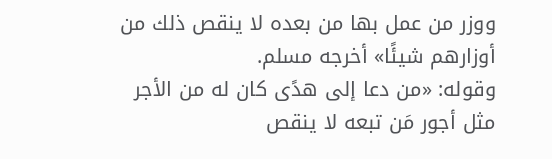ووزر من عمل بها من بعده لا ينقص ذلك من أوزارهم شيئًا» أخرجه مسلم.
وقوله: «من دعا إلى هدًى كان له من الأجر مثل أجور مَن تبعه لا ينقص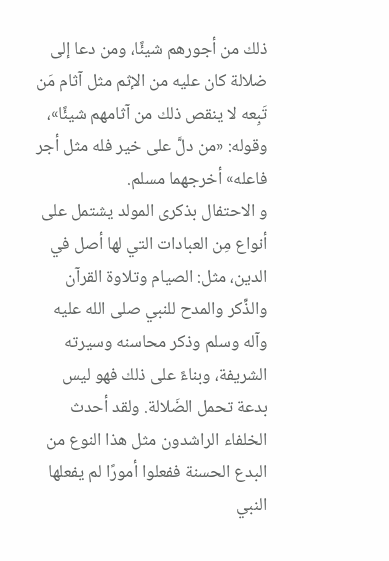ذلك من أجورهم شيئًا، ومن دعا إلى ضلالة كان عليه من الإثم مثل آثام مَن تَبِعه لا ينقص ذلك من آثامهم شيئًا»، وقوله: «من دلَّ على خير فله مثل أجر فاعله» أخرجهما مسلم.
و الاحتفال بذكرى المولد يشتمل على أنواع مِن العبادات التي لها أصل في الدين، مثل: الصيام وتلاوة القرآن والذِّكر والمدح للنبي صلى الله عليه وآله وسلم وذكر محاسنه وسيرته الشريفة، وبناءً على ذلك فهو ليس بدعة تحمل الضَلالة. ولقد أحدث الخلفاء الراشدون مثل هذا النوع من البدع الحسنة ففعلوا أمورًا لم يفعلها النبي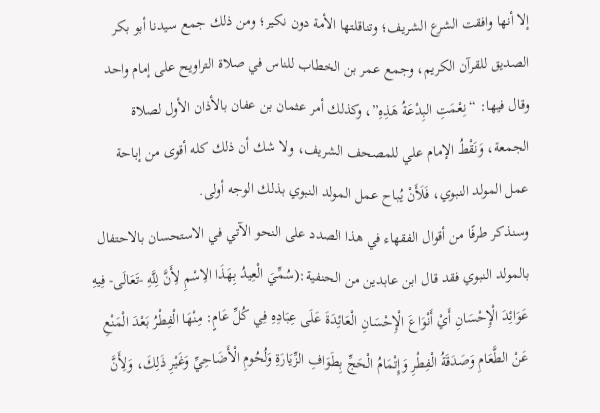إلا أنها وافقت الشرع الشريف؛ وتناقلتها الأمة دون نكير؛ ومن ذلك جمع سيدنا أبو بكر الصديق للقرآن الكريم، وجمع عمر بن الخطاب للناس في صلاة التراويح على إمام واحد وقال فيها: “نِعْمَتِ البِدْعَةُ هَذِهِ”، وكذلك أمر عثمان بن عفان بالأذان الأول لصلاة الجمعة، وَنَقْطُ الإمام علي للمصحف الشريف، ولا شك أن ذلك كله أقوى من إباحة عمل المولد النبوي، فَلَأَنْ يُباح عمل المولد النبوي بذلك الوجه أولى.
وسنذكر طرفًا من أقوال الفقهاء في هذا الصدد على النحو الآتي في الاستحسان بالاحتفال بالمولد النبوي فقد قال ابن عابدين من الحنفية:(سُمِّيَ الْعِيدُ بِهَذَا الِاسْمِ لِأَنَّ لِلَّهِ -تَعَالَى- فِيهِ عَوَائِدَ الْإِحْسَانِ أَيْ أَنْوَاعَ الْإِحْسَانِ الْعَائِدَةَ عَلَى عِبَادِهِ فِي كُلِّ عَامٍ: مِنْهَا الْفِطْرُ بَعْدَ الْمَنْعِ عَنْ الطَّعَامِ وَصَدَقَةُ الْفِطْرِ وَإِتْمَامُ الْحَجِّ بِطَوَافِ الزِّيَارَةِ وَلُحُومِ الْأَضَاحِيِّ وَغَيْرِ ذَلِكَ، وَلِأَنَّ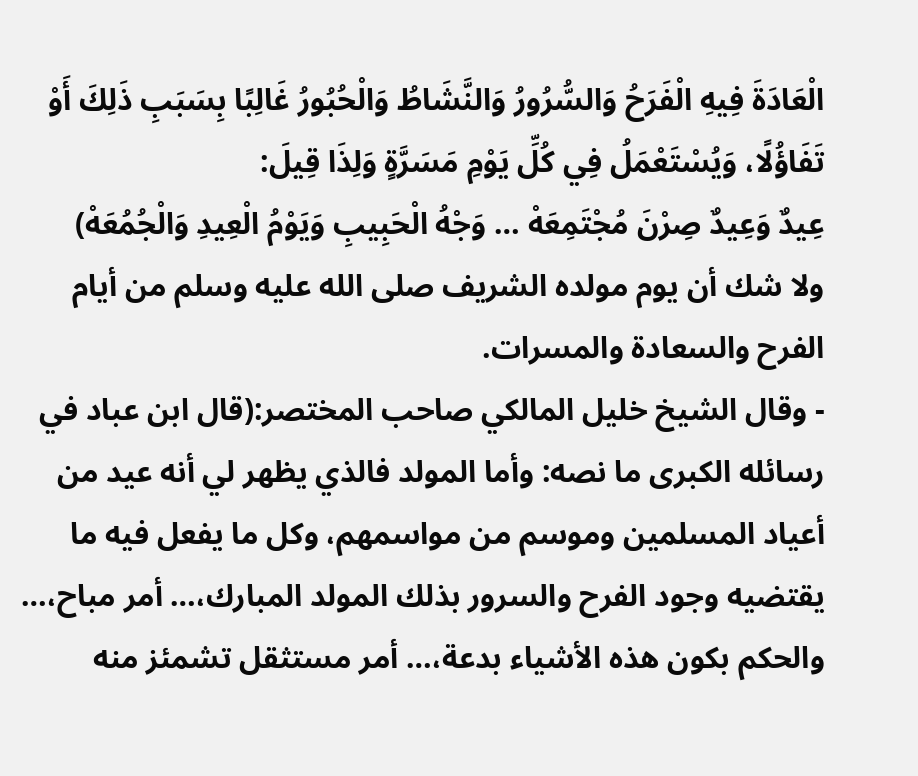الْعَادَةَ فِيهِ الْفَرَحُ وَالسُّرُورُ وَالنَّشَاطُ وَالْحُبُورُ غَالِبًا بِسَبَبِ ذَلِكَ أَوْ تَفَاؤُلًا، وَيُسْتَعْمَلُ فِي كُلِّ يَوْمِ مَسَرَّةٍ وَلِذَا قِيلَ:
عِيدٌ وَعِيدٌ صِرْنَ مُجْتَمِعَهْ … وَجْهُ الْحَبِيبِ وَيَوْمُ الْعِيدِ وَالْجُمُعَهْ)
ولا شك أن يوم مولده الشريف صلى الله عليه وسلم من أيام الفرح والسعادة والمسرات.
- وقال الشيخ خليل المالكي صاحب المختصر:(قال ابن عباد في رسائله الكبرى ما نصه: وأما المولد فالذي يظهر لي أنه عيد من أعياد المسلمين وموسم من مواسمهم، وكل ما يفعل فيه ما يقتضيه وجود الفرح والسرور بذلك المولد المبارك،… أمر مباح،… والحكم بكون هذه الأشياء بدعة،… أمر مستثقل تشمئز منه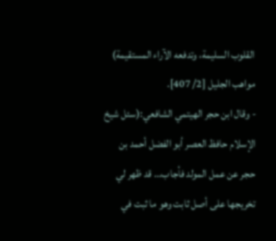القلوب السليمة، وتدفعه الآراء المستقيمة) مواهب الجليل [2/ 407].
- وقال ابن حجر الهيتمي الشافعي:(سئل شيخ الإسلام حافظ العصر أبو الفضل أحمد بن حجر عن عمل المولد فأجاب… قد ظهر لي تخريجها على أصل ثابت وهو ما ثبت في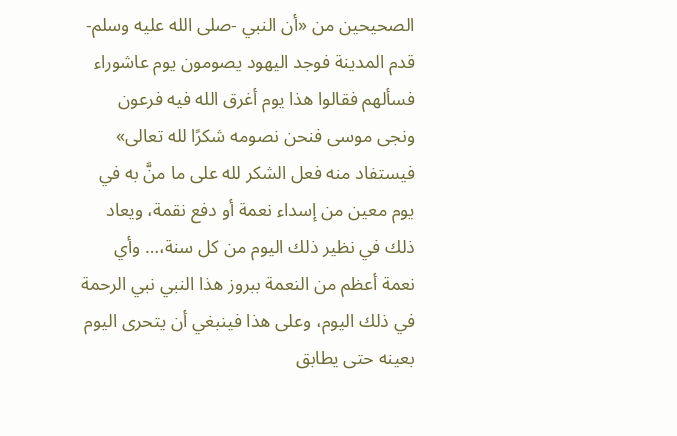الصحيحين من «أن النبي -صلى الله عليه وسلم- قدم المدينة فوجد اليهود يصومون يوم عاشوراء فسألهم فقالوا هذا يوم أغرق الله فيه فرعون ونجى موسى فنحن نصومه شكرًا لله تعالى» فيستفاد منه فعل الشكر لله على ما منَّ به في يوم معين من إسداء نعمة أو دفع نقمة، ويعاد ذلك في نظير ذلك اليوم من كل سنة،… وأي نعمة أعظم من النعمة ببروز هذا النبي نبي الرحمة في ذلك اليوم، وعلى هذا فينبغي أن يتحرى اليوم بعينه حتى يطابق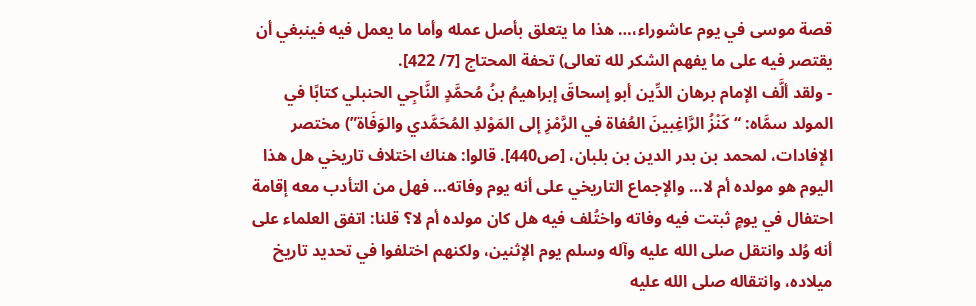قصة موسى في يوم عاشوراء،… هذا ما يتعلق بأصل عمله وأما ما يعمل فيه فينبغي أن يقتصر فيه على ما يفهم الشكر لله تعالى) تحفة المحتاج [7/ 422].
- ولقد ألَّف الإمام برهان الدِّين أبو إسحاقَ إبراهيمُ بنُ مُحمَّدٍ النَّاجِي الحنبلي كتابًا في المولد سمَّاه: “كَنْزُ الرَّاغِبينَ العُفاة في الرَّمْزِ إلى ‌المَوْلدِ المُحَمَّدي والوَفَاة”) مختصر الإفادات، لمحمد بن بدر الدين بن بلبان، [ص440]. قالوا: هناك اختلاف تاريخي هل هذا اليوم هو مولده أم لا… والإجماع التاريخي على أنه يوم وفاته… فهل من التأدب معه إقامة احتفال في يومٍ ثبتت فيه وفاته واختُلف فيه هل كان مولده أم لا؟ قلنا: اتفق العلماء على أنه وُلد وانتقل صلى الله عليه وآله وسلم يوم الإثنين، ولكنهم اختلفوا في تحديد تاريخ ميلاده، وانتقاله صلى الله عليه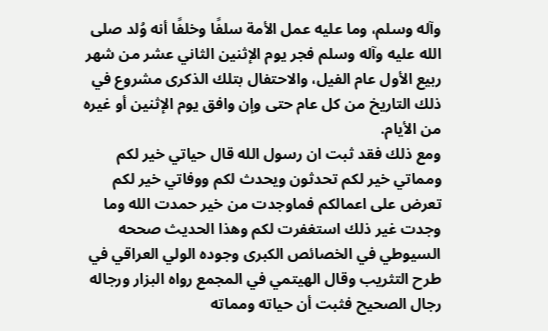وآله وسلم، وما عليه عمل الأمة سلفًا وخلفًا أنه وُلد صلى الله عليه وآله وسلم فجر يوم الإثنين الثاني عشر من شهر ربيع الأول عام الفيل، والاحتفال بتلك الذكرى مشروع في ذلك التاريخ من كل عام حتى وإن وافق يوم الإثنين أو غيره من الأيام.
ومع ذلك فقد ثبت ان رسول الله قال حياتي خير لكم ومماتي خير لكم تحدثون ويحدث لكم ووفاتي خير لكم تعرض على اعمالكم فماوجدت من خير حمدت الله وما وجدت غير ذلك استغفرت لكم وهذا الحديث صححه السيوطي في الخصائص الكبرى وجوده الولي العراقي في طرح التثريب وقال الهيتمي في المجمع رواه البزار ورجاله رجال الصحيح فثبت أن حياته ومماته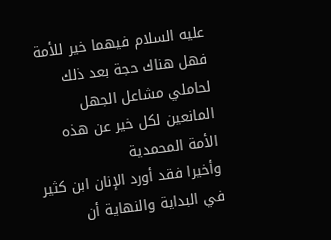عليه السلام فيهما خير للأمة فهل هناك حجة بعد ذلك لحاملي مشاعل الجهل المانعين لكل خير عن هذه الأمة المحمدية
وأخيرا فقد أورد الإنان ابن كثير في البداية والنهاية أن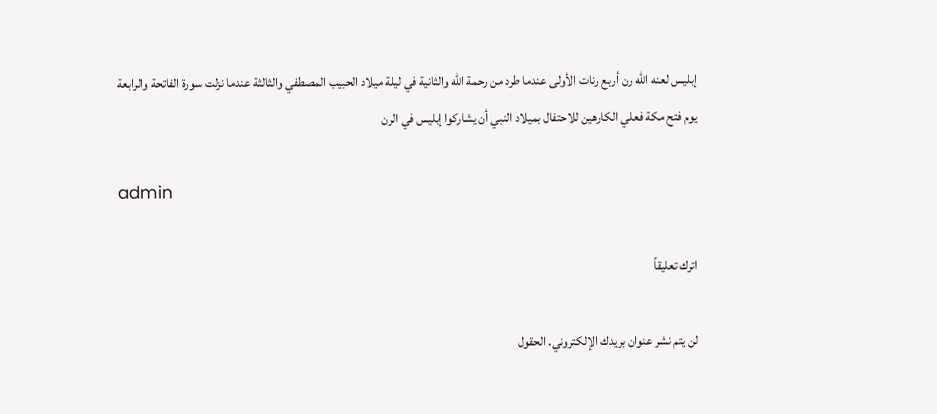إبليس لعنه الله رن أربع رنات الأولى عندما طرد من رحمة الله والثانية في ليلة ميلاد الحبيب المصطفي والثالثة عندما نزلت سورة الفاتحة والرابعة يوم فتح مكة فعلي الكارهين للاحتفال بميلاد النبي أن يشاركوا إبليس في الرن

admin

اترك تعليقاً

لن يتم نشر عنوان بريدك الإلكتروني. الحقول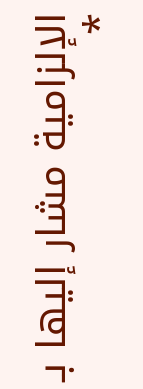الإلزامية مشار إليها بـ *